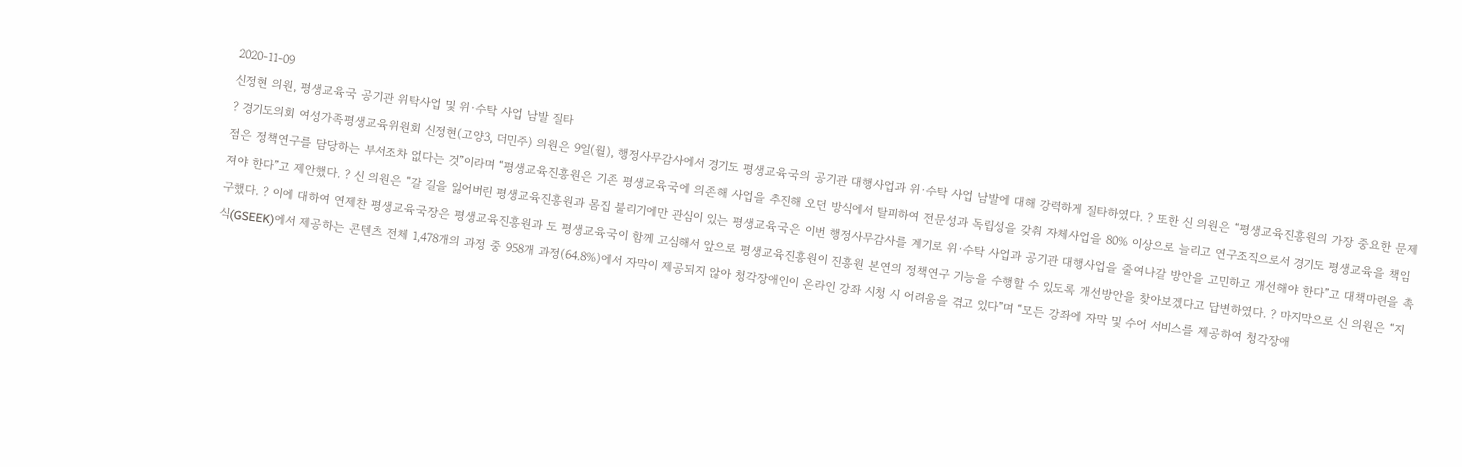2020-11-09
신정현 의원, 평생교육국 공기관 위탁사업 및 위·수탁 사업 남발 질타
? 경기도의회 여성가족평생교육위원회 신정현(고양3, 더민주) 의원은 9일(월), 행정사무감사에서 경기도 평생교육국의 공기관 대행사업과 위·수탁 사업 남발에 대해 강력하게 질타하였다. ? 또한 신 의원은 “평생교육진흥원의 가장 중요한 문제점은 정책연구를 담당하는 부서조차 없다는 것”이라며 “평생교육진흥원은 기존 평생교육국에 의존해 사업을 추진해 오던 방식에서 탈피하여 전문성과 독립성을 갖춰 자체사업을 80% 이상으로 늘리고 연구조직으로서 경기도 평생교육을 책임져야 한다”고 제안했다. ? 신 의원은 “갈 길을 잃어버린 평생교육진흥원과 몸집 불리기에만 관심이 있는 평생교육국은 이번 행정사무감사를 계기로 위·수탁 사업과 공기관 대행사업을 줄여나갈 방안을 고민하고 개선해야 한다”고 대책마련을 촉구했다. ? 이에 대하여 연제찬 평생교육국장은 평생교육진흥원과 도 평생교육국이 함께 고심해서 앞으로 평생교육진흥원이 진흥원 본연의 정책연구 기능을 수행할 수 있도록 개선방안을 찾아보겠다고 답변하였다. ? 마지막으로 신 의원은 “지식(GSEEK)에서 제공하는 콘텐츠 전체 1,478개의 과정 중 958개 과정(64.8%)에서 자막이 제공되지 않아 청각장애인이 온라인 강좌 시청 시 어려움을 겪고 있다”며 “모든 강좌에 자막 및 수어 서비스를 제공하여 청각장애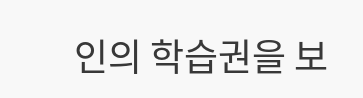인의 학습권을 보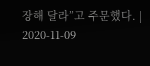장해 달라”고 주문했다. |
2020-11-09